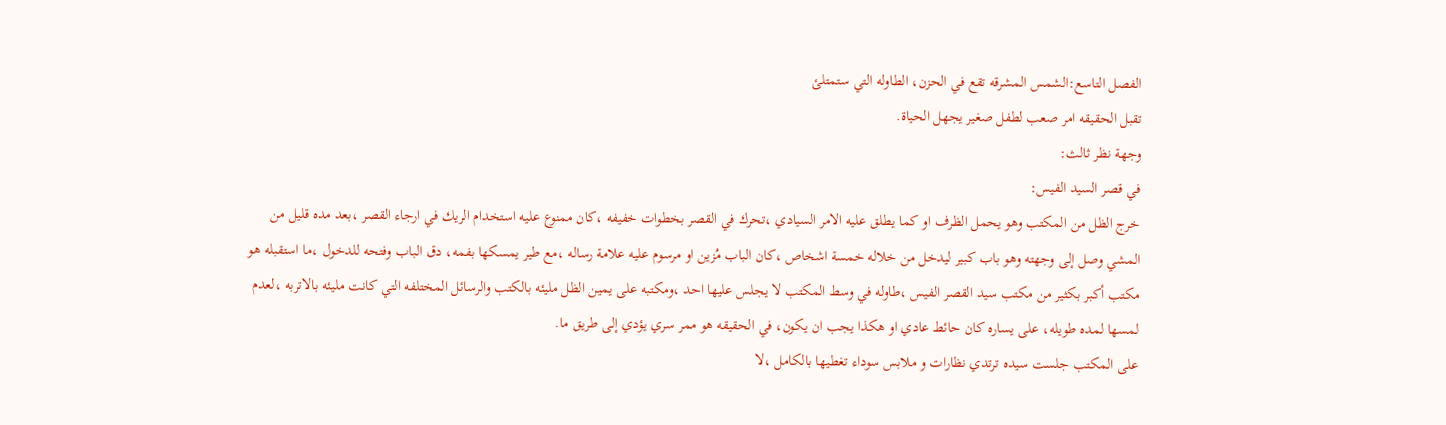الفصل التاسع:الشمس المشرقه تقع في الحزن، الطاوله التي ستمتلئ
تقبل الحقيقه امر صعب لطفل صغير يجهل الحياة.
وجهة نظر ثالث:
في قصر السيد الفيس:
خرج الظل من المكتب وهو يحمل الظرف او كما يطلق عليه الامر السيادي ،تحرك في القصر بخطوات خفيفه ،كان ممنوع عليه استخدام الريك في ارجاء القصر ،بعد مده قليل من المشي وصل إلى وجهته وهو باب كبير ليدخل من خلاله خمسة اشخاص ،كان الباب مُزين او مرسوم عليه علامة رساله ،مع طير يمسكها بفمه، دق الباب وفتحه للدخول ،ما استقبله هو مكتب أكبر بكثير من مكتب سيد القصر الفيس ،طاوله في وسط المكتب لا يجلس عليها احد ،ومكتبه على يمين الظل مليئه بالكتب والرسائل المختلفه التي كانت مليئه بالاتربه ،لعدم لمسها لمده طويله، على يساره كان حائط عادي او هكذا يجب ان يكون، في الحقيقه هو ممر سري يؤدي إلى طريق ما.
على المكتب جلست سيده ترتدي نظارات و ملابس سوداء تغطيها بالكامل ،لا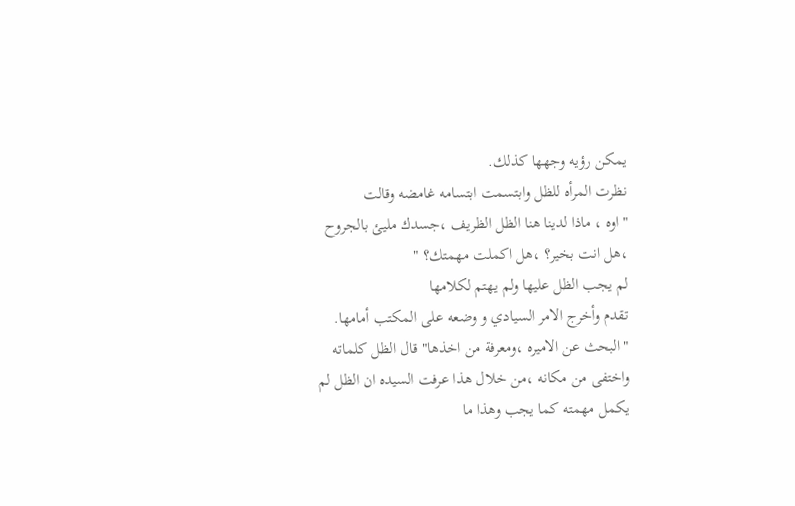يمكن رؤيه وجهها كذلك.
نظرت المرأه للظل وابتسمت ابتسامه غامضه وقالت
"اوه ، ماذا لدينا هنا الظل الظريف ،جسدك مليئ بالجروح ،هل انت بخير؟ ،هل اكملت مهمتك؟ "
لم يجب الظل عليها ولم يهتم لكلامها
تقدم وأخرج الامر السيادي و وضعه على المكتب أمامها.
"البحث عن الاميره ،ومعرفة من اخذها" قال الظل كلماته واختفى من مكانه ،من خلال هذا عرفت السيده ان الظل لم يكمل مهمته كما يجب وهذا ما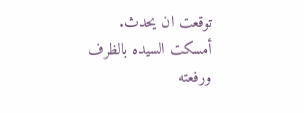توقعت ان يحدث.
أمسكت السيده بالظرف ورفعته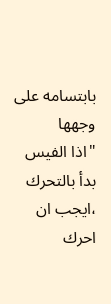بابتسامه على وجهها
"اذا الفيس بدأ بالتحرك ،ايجب ان احرك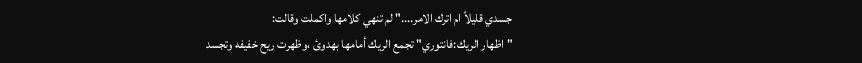جسدي قليلاً ام اترك الامر...." لم تنهي كلامها واكملت وقالت:
"اظهار الريك:فانتوري" تجمع الريك أمامها بهدوئ ،وظهرت ريح خفيفه وتجسد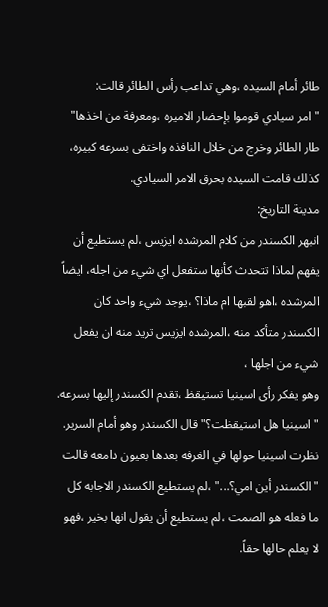طائر أمام السيده ،وهي تداعب رأس الطائر قالت:
"امر سيادي قوموا بإحضار الاميره ،ومعرفة من اخذها"
طار الطائر وخرج من خلال النافذه واختفى بسرعه كبيره، كذلك قامت السيده بحرق الامر السيادي.
مدينة التاريخ:
انبهر الكسندر من كلام المرشده ايزيس ،لم يستطيع أن يفهم لماذا تتحدث كأنها ستفعل اي شيء من اجله، ايضاً المرشده ،اهو لقبها ام ماذا؟ ،يوجد شيء واحد كان الكسندر متأكد منه ،المرشده ايزيس تريد منه ان يفعل شيء من اجلها ،
وهو يفكر رأى اسينيا تستيقظ ،تقدم الكسندر إليها بسرعه.
"اسينيا هل استيقظت؟" قال الكسندر وهو أمام السرير.
نظرت اسينيا حولها في الغرفه بعدها بعيون دامعه قالت
"الكسندر أين امي؟..." ،لم يستطيع الكسندر الاجابه كل ما فعله هو الصمت ،لم يستطيع أن يقول انها بخير ،فهو لا يعلم حالها حقاً.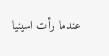عندما رأت اسينيا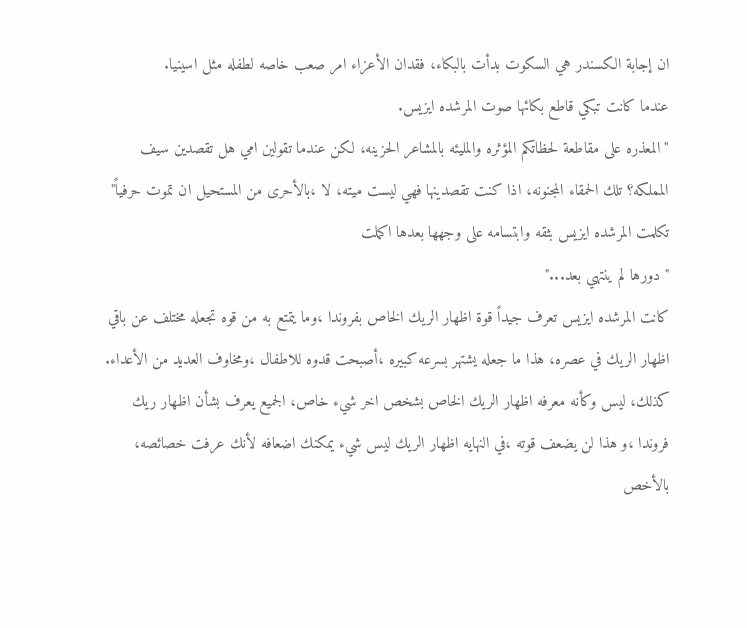ان إجابة الكسندر هي السكوت بدأت بالبكاء، فقدان الأعزاء امر صعب خاصه لطفله مثل اسينيا.
عندما كانت تبكي قاطع بكائها صوت المرشده ايزيس.
"المعذره على مقاطعة لحظاتكم المؤثره والمليئه بالمشاعر الحزينه، لكن عندما تقولين امي هل تقصدين سيف المملكه؟ تلك الحمقاء المجنونه، اذا كنت تقصدينها فهي ليست ميته، لا ،بالأحرى من المستحيل ان تموت حرفياً" تكلمت المرشده ايزيس بثقه وابتسامه على وجهها بعدها اكملت
"دورها لم ينتهي بعد..."
كانت المرشده ايزيس تعرف جيداً قوة اظهار الريك الخاص بفروندا ،وما يتمتع به من قوه تجعله مختلف عن باقي اظهار الريك في عصره، هذا ما جعله يشتهر بسرعه كبيره ،أصبحت قدوه للاطفال ،ومخاوف العديد من الأعداء.
كذلك، ليس وكأنه معرفه اظهار الريك الخاص بشخص اخر شيء خاص، الجميع يعرف بشأن اظهار ريك فروندا ،و هذا لن يضعف قوته ،في النهايه اظهار الريك ليس شيء يمكنك اضعافه لأنك عرفت خصائصه، بالأخص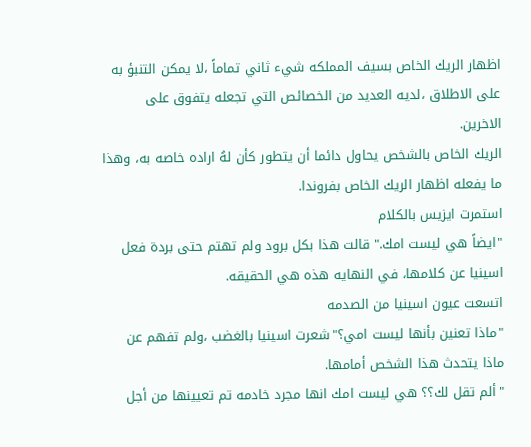اظهار الريك الخاص بسيف المملكه شيء ثاني تماماً ،لا يمكن التنبؤ به على الاطلاق ،لديه العديد من الخصائص التي تجعله يتفوق على الاخرين.
الريك الخاص بالشخص يحاول دائما أن يتطور كأن لهُ اراده خاصه به، وهذا ما يفعله اظهار الريك الخاص بفروندا.
استمرت ايزيس بالكلام
"ايضاً هي ليست امك." قالت هذا بكل برود ولم تهتم حتى بردة فعل اسينيا عن كلامها، في النهايه هذه هي الحقيقه.
اتسعت عيون اسينيا من الصدمه
"ماذا تعنين بأنها ليست امي؟"شعرت اسينيا بالغضب ،ولم تفهم عن ماذا يتحدث هذا الشخص أمامها.
"ألم تقل لك؟؟ هي ليست امك انها مجرد خادمه تم تعيينها من أجل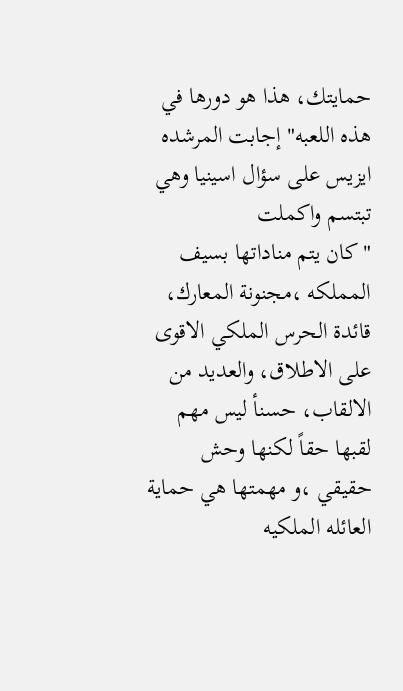حمايتك، هذا هو دورها في هذه اللعبه" إجابت المرشده ايزيس على سؤال اسينيا وهي تبتسم واكملت
"كان يتم مناداتها بسيف المملكه ،مجنونة المعارك، قائدة الحرس الملكي الاقوى على الاطلاق، والعديد من الالقاب، حسنأ ليس مهم لقبها حقاً لكنها وحش حقيقي ،و مهمتها هي حماية العائله الملكيه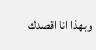وبهذا انا اقصدك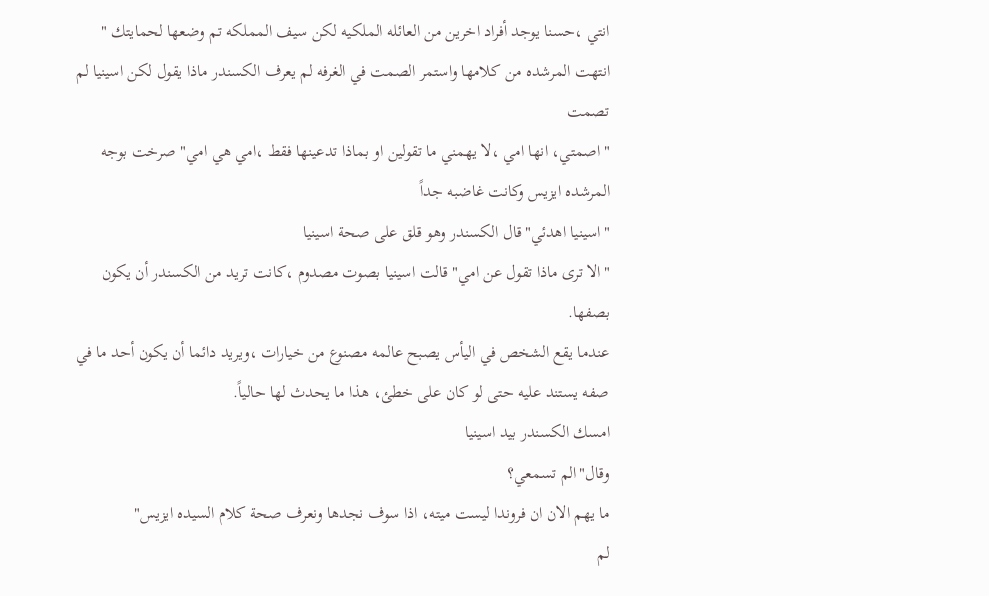انتي ،حسنا يوجد أفراد اخرين من العائله الملكيه لكن سيف المملكه تم وضعها لحمايتك "
انتهت المرشده من كلامها واستمر الصمت في الغرفه لم يعرف الكسندر ماذا يقول لكن اسينيا لم تصمت
"اصمتي، انها امي ،لا يهمني ما تقولين او بماذا تدعينها فقط ،امي هي امي" صرخت بوجه المرشده ايزيس وكانت غاضبه جداً
"اسينيا اهدئي"قال الكسندر وهو قلق على صحة اسينيا
"الا ترى ماذا تقول عن امي" قالت اسينيا بصوت مصدوم ،كانت تريد من الكسندر أن يكون بصفها.
عندما يقع الشخص في اليأس يصبح عالمه مصنوع من خيارات ،ويريد دائما أن يكون أحد ما في صفه يستند عليه حتى لو كان على خطئ، هذا ما يحدث لها حالياً.
امسك الكسندر بيد اسينيا
وقال"الم تسمعي؟
ما يهم الان ان فروندا ليست ميته، اذا سوف نجدها ونعرف صحة كلام السيده ايزيس"
لم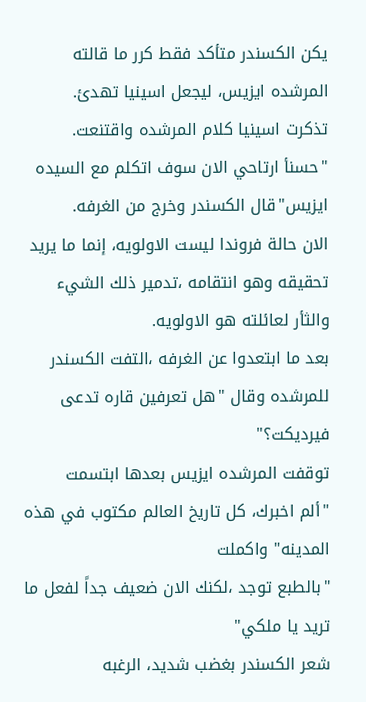يكن الكسندر متأكد فقط كرر ما قالته المرشده ايزيس، ليجعل اسينيا تهدئ.
تذكرت اسينيا كلام المرشده واقتنعت.
"حسنأ ارتاحي الان سوف اتكلم مع السيده ايزيس"قال الكسندر وخرج من الغرفه.
الان حالة فروندا ليست الاولويه، إنما ما يريد تحقيقه وهو انتقامه ،تدمير ذلك الشيء والثأر لعائلته هو الاولويه.
بعد ما ابتعدوا عن الغرفه ،التفت الكسندر للمرشده وقال "هل تعرفين قاره تدعى فيرديكت؟"
توقفت المرشده ايزيس بعدها ابتسمت
"ألم اخبرك، كل تاريخ العالم مكتوب في هذه المدينه" واكملت
"بالطبع توجد ،لكنك الان ضعيف جداً لفعل ما تريد يا ملكي"
شعر الكسندر بغضب شديد، الرغبه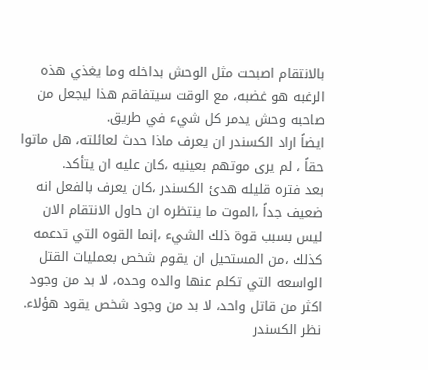بالانتقام اصبحت مثل الوحش بداخله وما يغذي هذه الرغبه هو غضبه، مع الوقت سيتفاقم هذا ليجعل من صاحبه وحش يدمر كل شيء في طريق.
ايضاً اراد الكسندر ان يعرف ماذا حدث لعائلته، هل ماتوا حقاً ، لم يرى موتهم بعينيه ،كان عليه ان يتأكد.
بعد فتره قليله هدئ الكسندر ،كان يعرف بالفعل انه ضعيف جداً ،الموت ما ينتظره ان حاول الانتقام الان ليس بسبب قوة ذلك الشيء ،إنما القوه التي تدعمه كذلك ،من المستحيل ان يقوم شخص بعمليات القتل الواسعه التي تكلم عنها والده وحده، لا بد من وجود اكثر من قاتل واحد، لا بد من وجود شخص يقود هؤلاء.
نظر الكسندر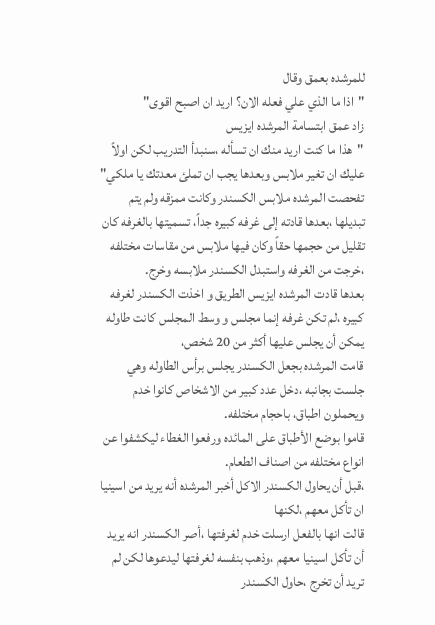للمرشده بعمق وقال
"اذا ما الذي علي فعله الان؟ اريد ان اصبح اقوى"
زاد عمق ابتسامة المرشده ايزيس
"هذا ما كنت اريد منك ان تسأله ،سنبدأ التدريب لكن اولاً عليك ان تغير ملابس وبعدها يجب ان تملئ معدتك يا ملكي"
تفحصت المرشده ملابس الكسندر وكانت ممزقه ولم يتم تبديلها ،بعدها قادته إلى غرفه كبيره جداً، تسميتها بالغرفه كان تقليل من حجمها حقاً وكان فيها ملابس من مقاسات مختلفه ،خرجت من الغرفه واستبدل الكسندر ملابسه وخرج.
بعدها قادت المرشده ايزيس الطريق و اخذت الكسندر لغرفه كبيره ،لم تكن غرفه إنما مجلس و وسط المجلس كانت طاوله يمكن أن يجلس عليها أكثر من 20 شخص،
قامت المرشده بجعل الكسندر يجلس برأس الطاوله وهي جلست بجانبه ،دخل عدد كبير من الاشخاص كانوا خدم ويحملون اطباق، باحجام مختلفه.
قاموا بوضع الأطباق على المائده ورفعوا الغطاء ليكشفوا عن انواع مختلفه من اصناف الطعام.
،قبل أن يحاول الكسندر الاكل أخبر المرشده أنه يريد من اسينيا ان تأكل معهم ،لكنها
قالت انها بالفعل ارسلت خدم لغرفتها ،أصر الكسندر انه يريد أن تأكل اسينيا معهم ،وذهب بنفسه لغرفتها ليدعوها لكن لم تريد أن تخرج ،حاول الكسندر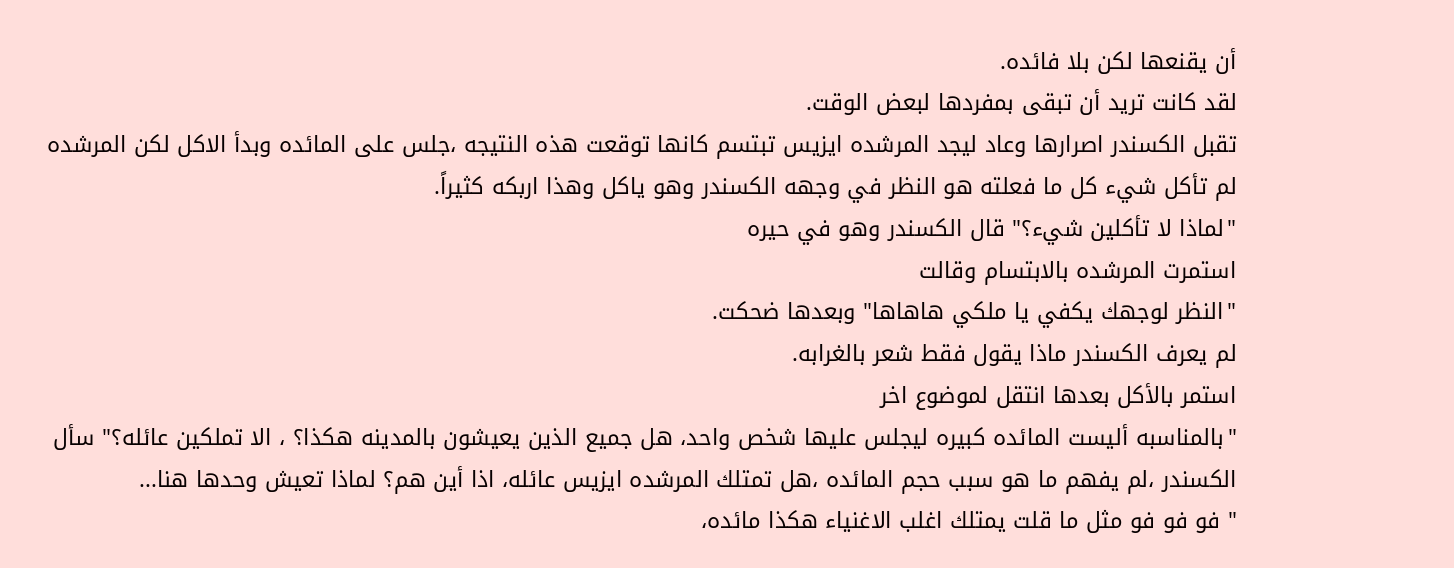أن يقنعها لكن بلا فائده.
لقد كانت تريد أن تبقى بمفردها لبعض الوقت.
تقبل الكسندر اصرارها وعاد ليجد المرشده ايزيس تبتسم كانها توقعت هذه النتيجه ،جلس على المائده وبدأ الاكل لكن المرشده لم تأكل شيء كل ما فعلته هو النظر في وجهه الكسندر وهو ياكل وهذا اربكه كثيراً.
"لماذا لا تأكلين شيء؟" قال الكسندر وهو في حيره
استمرت المرشده بالابتسام وقالت
"النظر لوجهك يكفي يا ملكي هاهاها" وبعدها ضحكت.
لم يعرف الكسندر ماذا يقول فقط شعر بالغرابه.
استمر بالأكل بعدها انتقل لموضوع اخر
"بالمناسبه أليست المائده كبيره ليجلس عليها شخص واحد، هل جميع الذين يعيشون بالمدينه هكذا؟ ، الا تملكين عائله؟" سأل الكسندر ،لم يفهم ما هو سبب حجم المائده ،هل تمتلك المرشده ايزيس عائله، اذا أين هم؟ لماذا تعيش وحدها هنا...
" فو فو فو مثل ما قلت يمتلك اغلب الاغنياء هكذا مائده،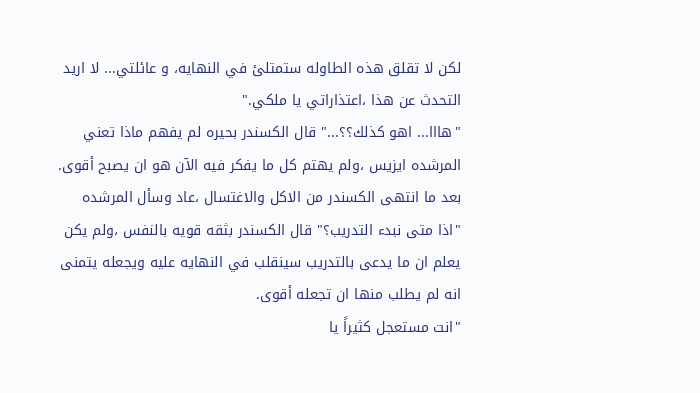لكن لا تقلق هذه الطاوله ستمتلئ في النهايه، و عائلتي... لا اريد التحدث عن هذا ،اعتذاراتي يا ملكي."
"هااا... اهو كذلك؟؟..." قال الكسندر بحيره لم يفهم ماذا تعني المرشده ايزيس ،ولم يهتم كل ما يفكر فيه الآن هو ان يصبح أقوى.
بعد ما انتهى الكسندر من الاكل والاغتسال ،عاد وسأل المرشده
"اذا متى نبدء التدريب؟" قال الكسندر بثقه قويه بالنفس ،ولم يكن يعلم ان ما يدعى بالتدريب سينقلب في النهايه عليه ويجعله يتمنى انه لم يطلب منها ان تجعله أقوى.
"انت مستعجل كثيراً يا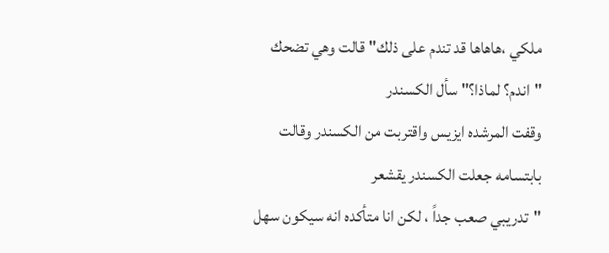ملكي ،هاهاها قد تندم على ذلك" قالت وهي تضحك
"اندم؟ لماذا؟" سأل الكسندر
وقفت المرشده ايزيس واقتربت من الكسندر وقالت بابتسامه جعلت الكسندر يقشعر
"تدريبي صعب جداً ، لكن انا متأكده انه سيكون سهل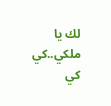لك يا ملكي..كي كي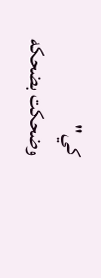كي"
وضحكت بضحكه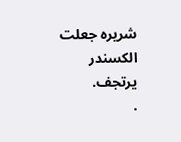شريره جعلت الكسندر يرتجف.
.